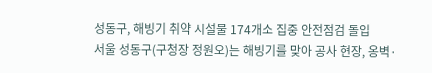성동구, 해빙기 취약 시설물 174개소 집중 안전점검 돌입
서울 성동구(구청장 정원오)는 해빙기를 맞아 공사 현장, 옹벽·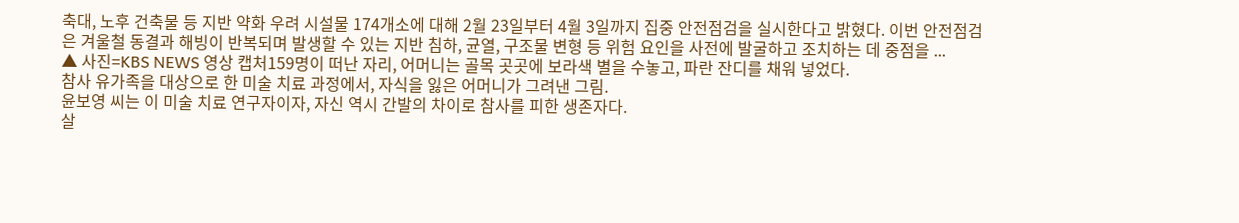축대, 노후 건축물 등 지반 약화 우려 시설물 174개소에 대해 2월 23일부터 4월 3일까지 집중 안전점검을 실시한다고 밝혔다. 이번 안전점검은 겨울철 동결과 해빙이 반복되며 발생할 수 있는 지반 침하, 균열, 구조물 변형 등 위험 요인을 사전에 발굴하고 조치하는 데 중점을 ...
▲ 사진=KBS NEWS 영상 캡처159명이 떠난 자리, 어머니는 골목 곳곳에 보라색 별을 수놓고, 파란 잔디를 채워 넣었다.
참사 유가족을 대상으로 한 미술 치료 과정에서, 자식을 잃은 어머니가 그려낸 그림.
윤보영 씨는 이 미술 치료 연구자이자, 자신 역시 간발의 차이로 참사를 피한 생존자다.
살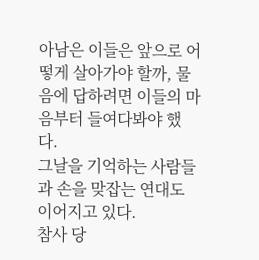아남은 이들은 앞으로 어떻게 살아가야 할까, 물음에 답하려면 이들의 마음부터 들여다봐야 했다.
그날을 기억하는 사람들과 손을 맞잡는 연대도 이어지고 있다.
참사 당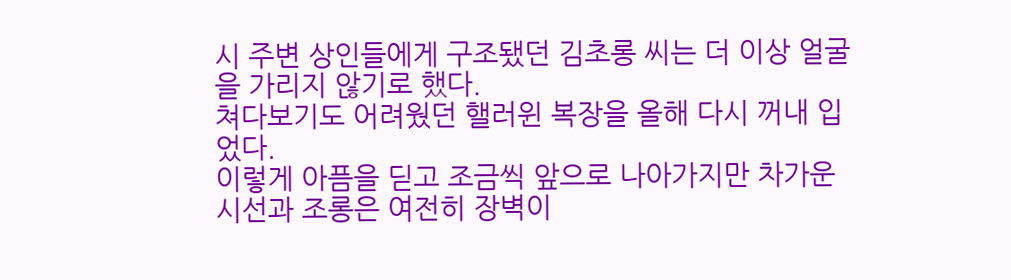시 주변 상인들에게 구조됐던 김초롱 씨는 더 이상 얼굴을 가리지 않기로 했다.
쳐다보기도 어려웠던 핼러윈 복장을 올해 다시 꺼내 입었다.
이렇게 아픔을 딛고 조금씩 앞으로 나아가지만 차가운 시선과 조롱은 여전히 장벽이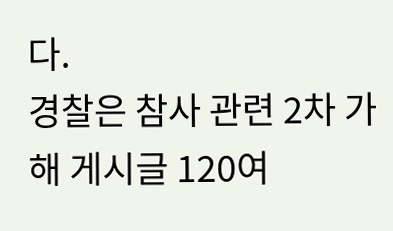다.
경찰은 참사 관련 2차 가해 게시글 120여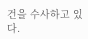건을 수사하고 있다.